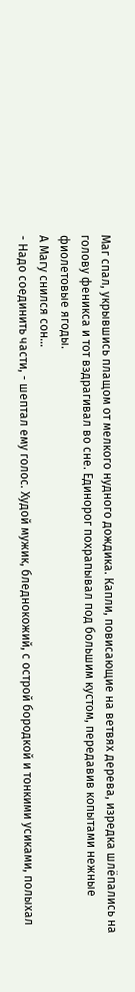Маг спал, укрывшись плащом от мелкого нудного дождика. Капли, повисающие на ветвях дерева, изредка шлёпались на голову феникса и тот вздрагивал во сне. Единорог похрапывал под большим кустом, передавив копытами нежные фиолетовые ягоды.
А Магу снился сон…
- Надо соединить части, - шептал ему голос. Худой мужик, бледнокожий, с острой бородкой и тонкими усиками, полыхал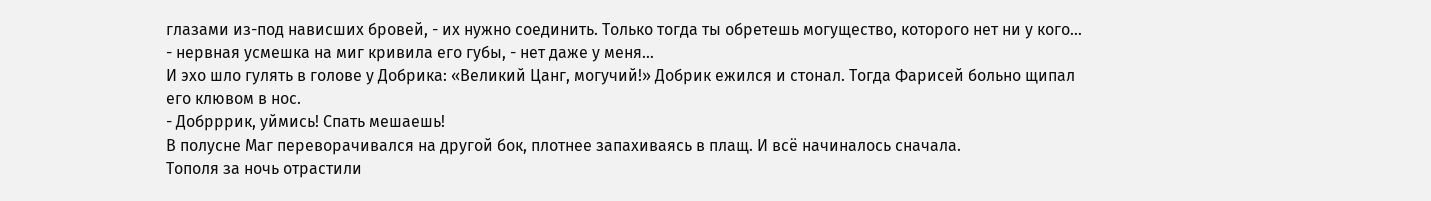глазами из-под нависших бровей, - их нужно соединить. Только тогда ты обретешь могущество, которого нет ни у кого… - нервная усмешка на миг кривила его губы, - нет даже у меня…
И эхо шло гулять в голове у Добрика: «Великий Цанг, могучий!» Добрик ежился и стонал. Тогда Фарисей больно щипал его клювом в нос.
- Добрррик, уймись! Спать мешаешь!
В полусне Маг переворачивался на другой бок, плотнее запахиваясь в плащ. И всё начиналось сначала.
Тополя за ночь отрастили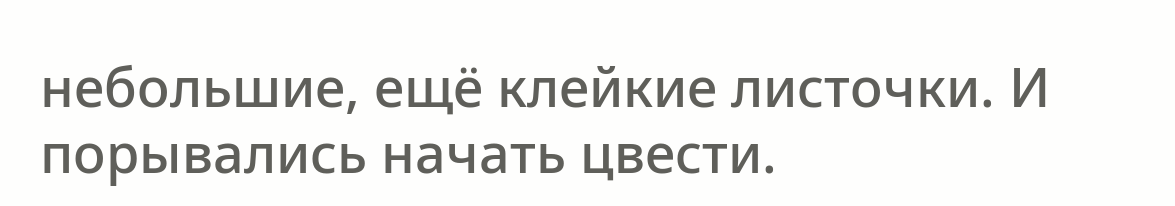небольшие, ещё клейкие листочки. И порывались начать цвести.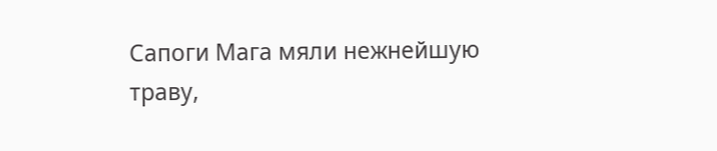Сапоги Мага мяли нежнейшую траву,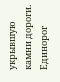укрывшую камни дороги. Единорог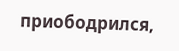приободрился,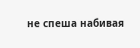не спеша набивая